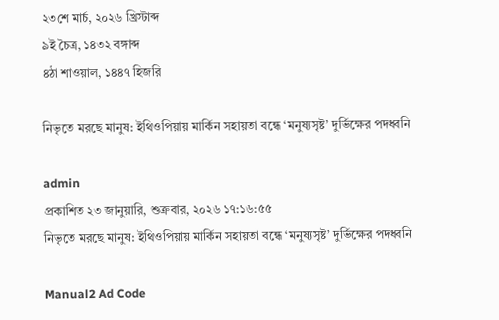২৩শে মার্চ, ২০২৬ খ্রিস্টাব্দ
৯ই চৈত্র, ১৪৩২ বঙ্গাব্দ
৪ঠা শাওয়াল, ১৪৪৭ হিজরি

নিভৃতে মরছে মানুষ: ইথিওপিয়ায় মার্কিন সহায়তা বন্ধে ‘মনুষ্যসৃষ্ট’ দুর্ভিক্ষের পদধ্বনি

admin
প্রকাশিত ২৩ জানুয়ারি, শুক্রবার, ২০২৬ ১৭:১৬:৫৫
নিভৃতে মরছে মানুষ: ইথিওপিয়ায় মার্কিন সহায়তা বন্ধে ‘মনুষ্যসৃষ্ট’ দুর্ভিক্ষের পদধ্বনি

Manual2 Ad Code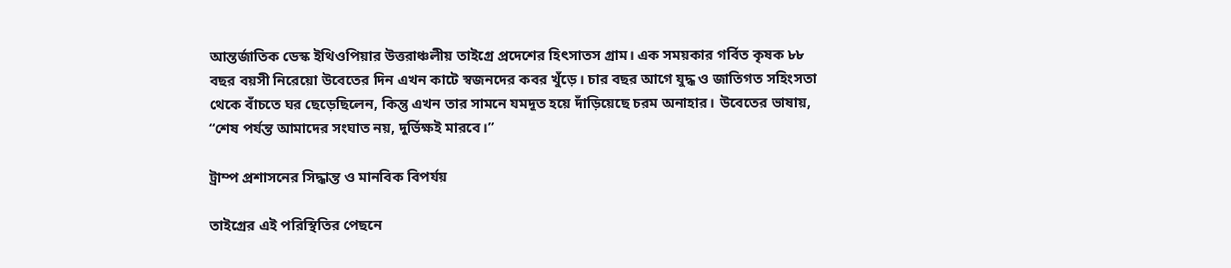আন্তর্জাতিক ডেস্ক ইথিওপিয়ার উত্তরাঞ্চলীয় তাইগ্রে প্রদেশের হিৎসাতস গ্রাম। এক সময়কার গর্বিত কৃষক ৮৮ বছর বয়সী নিরেয়ো উবেতের দিন এখন কাটে স্বজনদের কবর খুঁড়ে। চার বছর আগে যুদ্ধ ও জাতিগত সহিংসতা থেকে বাঁচতে ঘর ছেড়েছিলেন, কিন্তু এখন তার সামনে যমদূত হয়ে দাঁড়িয়েছে চরম অনাহার। উবেতের ভাষায়, “শেষ পর্যন্ত আমাদের সংঘাত নয়, দুর্ভিক্ষই মারবে।”

ট্রাম্প প্রশাসনের সিদ্ধান্ত ও মানবিক বিপর্যয়

তাইগ্রের এই পরিস্থিতির পেছনে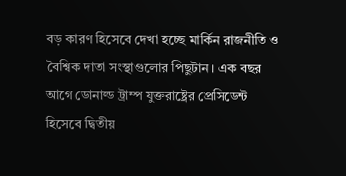বড় কারণ হিসেবে দেখা হচ্ছে মার্কিন রাজনীতি ও বৈশ্বিক দাতা সংস্থাগুলোর পিছুটান। এক বছর আগে ডোনাল্ড ট্রাম্প যুক্তরাষ্ট্রের প্রেসিডেন্ট হিসেবে দ্বিতীয়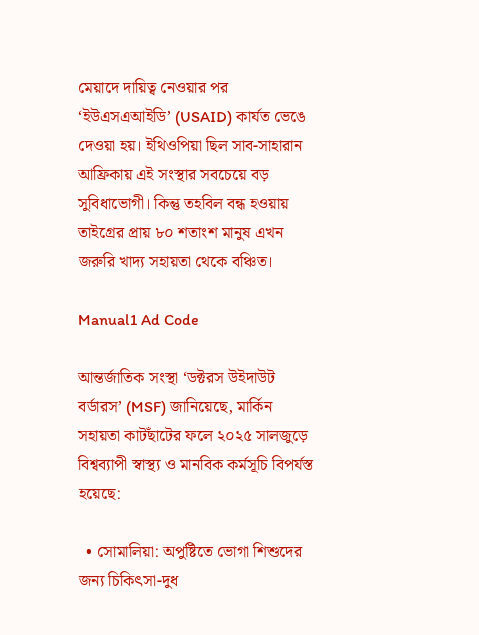মেয়াদে দায়িত্ব নেওয়ার পর ‘ইউএসএআইডি’ (USAID) কার্যত ভেঙে দেওয়া হয়। ইথিওপিয়া ছিল সাব-সাহারান আফ্রিকায় এই সংস্থার সবচেয়ে বড় সুবিধাভোগী। কিন্তু তহবিল বন্ধ হওয়ায় তাইগ্রের প্রায় ৮০ শতাংশ মানুষ এখন জরুরি খাদ্য সহায়তা থেকে বঞ্চিত।

Manual1 Ad Code

আন্তর্জাতিক সংস্থা ‘ডক্টরস উইদাউট বর্ডারস’ (MSF) জানিয়েছে, মার্কিন সহায়তা কাটছাঁটের ফলে ২০২৫ সালজুড়ে বিশ্বব্যাপী স্বাস্থ্য ও মানবিক কর্মসূচি বিপর্যস্ত হয়েছে:

  • সোমালিয়া: অপুষ্টিতে ভোগা শিশুদের জন্য চিকিৎসা-দুধ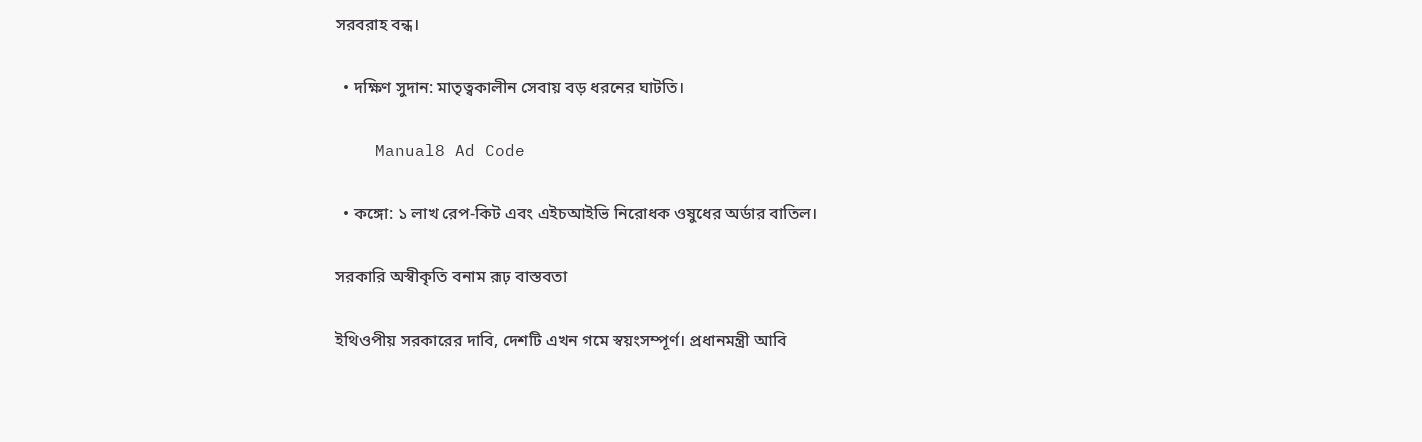সরবরাহ বন্ধ।

  • দক্ষিণ সুদান: মাতৃত্বকালীন সেবায় বড় ধরনের ঘাটতি।

    Manual8 Ad Code

  • কঙ্গো: ১ লাখ রেপ-কিট এবং এইচআইভি নিরোধক ওষুধের অর্ডার বাতিল।

সরকারি অস্বীকৃতি বনাম রূঢ় বাস্তবতা

ইথিওপীয় সরকারের দাবি, দেশটি এখন গমে স্বয়ংসম্পূর্ণ। প্রধানমন্ত্রী আবি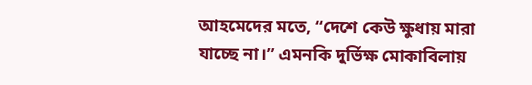আহমেদের মতে, “দেশে কেউ ক্ষুধায় মারা যাচ্ছে না।” এমনকি দুর্ভিক্ষ মোকাবিলায়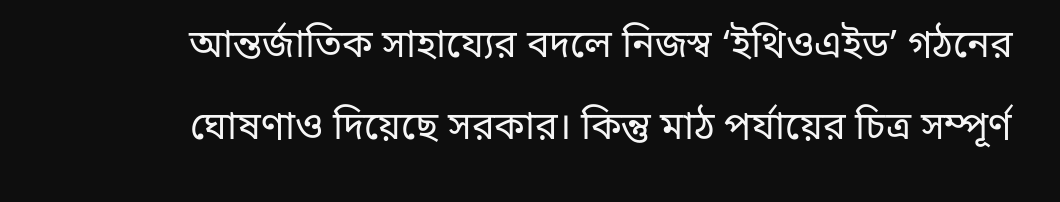আন্তর্জাতিক সাহায্যের বদলে নিজস্ব ‘ইথিওএইড’ গঠনের ঘোষণাও দিয়েছে সরকার। কিন্তু মাঠ পর্যায়ের চিত্র সম্পূর্ণ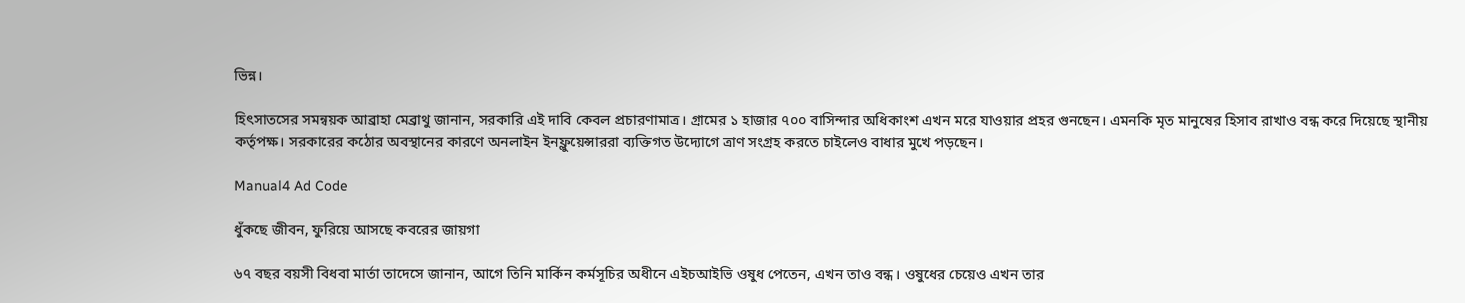ভিন্ন।

হিৎসাতসের সমন্বয়ক আব্রাহা মেব্রাথু জানান, সরকারি এই দাবি কেবল প্রচারণামাত্র। গ্রামের ১ হাজার ৭০০ বাসিন্দার অধিকাংশ এখন মরে যাওয়ার প্রহর গুনছেন। এমনকি মৃত মানুষের হিসাব রাখাও বন্ধ করে দিয়েছে স্থানীয় কর্তৃপক্ষ। সরকারের কঠোর অবস্থানের কারণে অনলাইন ইনফ্লুয়েন্সাররা ব্যক্তিগত উদ্যোগে ত্রাণ সংগ্রহ করতে চাইলেও বাধার মুখে পড়ছেন।

Manual4 Ad Code

ধুঁকছে জীবন, ফুরিয়ে আসছে কবরের জায়গা

৬৭ বছর বয়সী বিধবা মার্তা তাদেসে জানান, আগে তিনি মার্কিন কর্মসূচির অধীনে এইচআইভি ওষুধ পেতেন, এখন তাও বন্ধ। ওষুধের চেয়েও এখন তার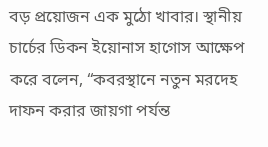বড় প্রয়োজন এক মুঠো খাবার। স্থানীয় চার্চের ডিকন ইয়োনাস হাগোস আক্ষেপ করে বলেন, “কবরস্থানে নতুন মরদেহ দাফন করার জায়গা পর্যন্ত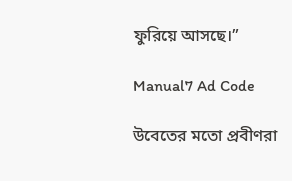ফুরিয়ে আসছে।”

Manual7 Ad Code

উবেতের মতো প্রবীণরা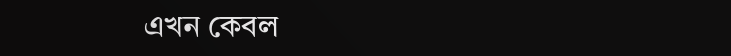এখন কেবল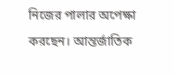নিজের পালার অপেক্ষা করছেন। আন্তর্জাতিক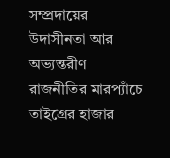সম্প্রদায়ের উদাসীনতা আর অভ্যন্তরীণ রাজনীতির মারপ্যাঁচে তাইগ্রের হাজার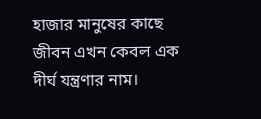হাজার মানুষের কাছে জীবন এখন কেবল এক দীর্ঘ যন্ত্রণার নাম।